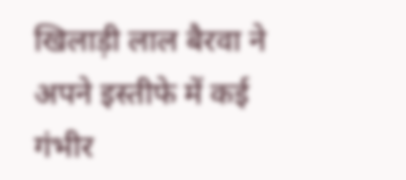खिलाड़ी लाल बैरवा ने अपने इस्तीफे में कई गंभीर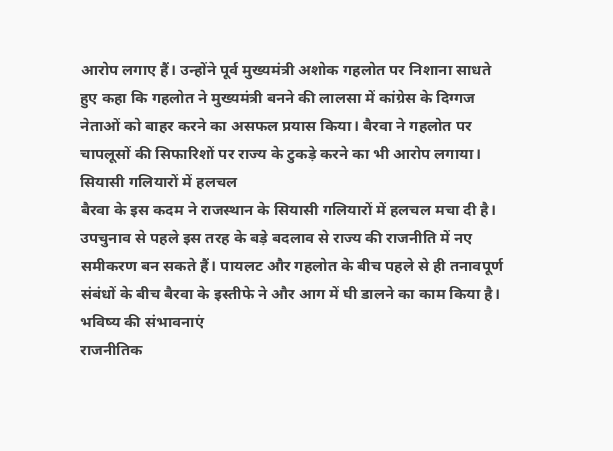आरोप लगाए हैं। उन्होंने पूर्व मुख्यमंत्री अशोक गहलोत पर निशाना साधते हुए कहा कि गहलोत ने मुख्यमंत्री बनने की लालसा में कांग्रेस के दिग्गज नेताओं को बाहर करने का असफल प्रयास किया। बैरवा ने गहलोत पर चापलूसों की सिफारिशों पर राज्य के टुकड़े करने का भी आरोप लगाया।
सियासी गलियारों में हलचल
बैरवा के इस कदम ने राजस्थान के सियासी गलियारों में हलचल मचा दी है। उपचुनाव से पहले इस तरह के बड़े बदलाव से राज्य की राजनीति में नए समीकरण बन सकते हैं। पायलट और गहलोत के बीच पहले से ही तनावपूर्ण संबंधों के बीच बैरवा के इस्तीफे ने और आग में घी डालने का काम किया है।
भविष्य की संभावनाएं
राजनीतिक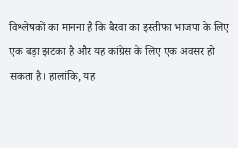विश्लेषकों का मानना है कि बैरवा का इस्तीफा भाजपा के लिए एक बड़ा झटका है और यह कांग्रेस के लिए एक अवसर हो सकता है। हालांकि, यह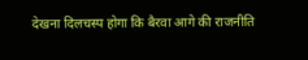देखना दिलचस्प होगा कि बैरवा आगे की राजनीति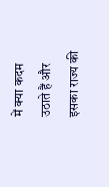में क्या कदम उठाते हैं और इसका राज्य की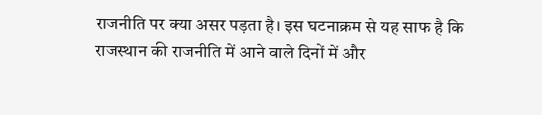राजनीति पर क्या असर पड़ता है। इस घटनाक्रम से यह साफ है कि राजस्थान की राजनीति में आने वाले दिनों में और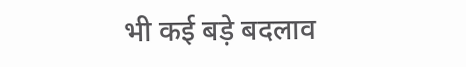भी कई बड़े बदलाव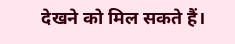देखने को मिल सकते हैं।